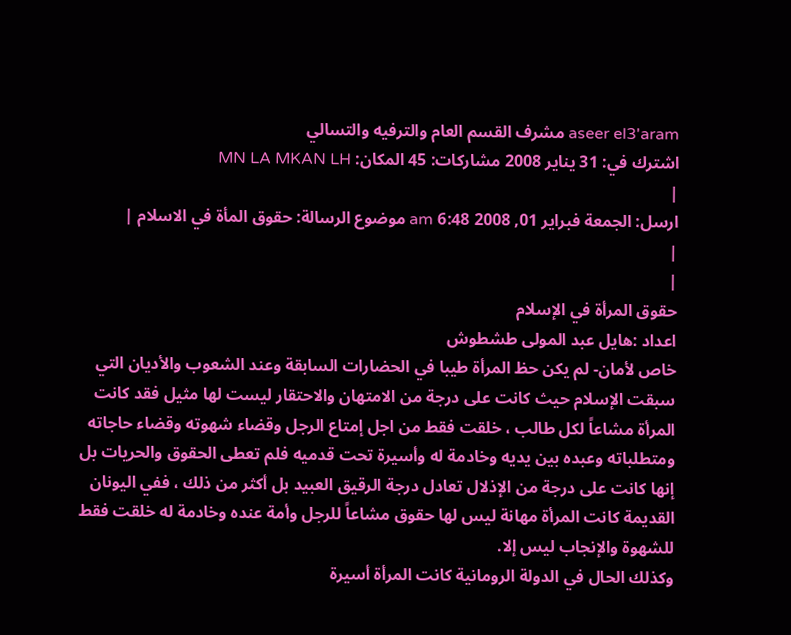aseer el3'aram مشرف القسم العام والترفيه والتسالي
اشترك في: 31 يناير 2008 مشاركات: 45 المكان: MN LA MKAN LH
|
ارسل: الجمعة فبراير 01, 2008 6:48 am موضوع الرسالة: حقوق المأة في الاسلام |
|
|
حقوق المرأة في الإسلام
اعداد :هايل عبد المولى طشطوش
خاص لأمان- لم يكن حظ المرأة طيبا في الحضارات السابقة وعند الشعوب والأديان التي سبقت الإسلام حيث كانت على درجة من الامتهان والاحتقار ليست لها مثيل فقد كانت المرأة مشاعاً لكل طالب ، خلقت فقط من اجل إمتاع الرجل وقضاء شهوته وقضاء حاجاته ومتطلباته وعبده بين يديه وخادمة له وأسيرة تحت قدميه فلم تعطى الحقوق والحريات بل إنها كانت على درجة من الإذلال تعادل درجة الرقيق العبيد بل أكثر من ذلك ، ففي اليونان القديمة كانت المرأة مهانة ليس لها حقوق مشاعاً للرجل وأمة عنده وخادمة له خلقت فقط للشهوة والإنجاب ليس إلا.
وكذلك الحال في الدولة الرومانية كانت المرأة أسيرة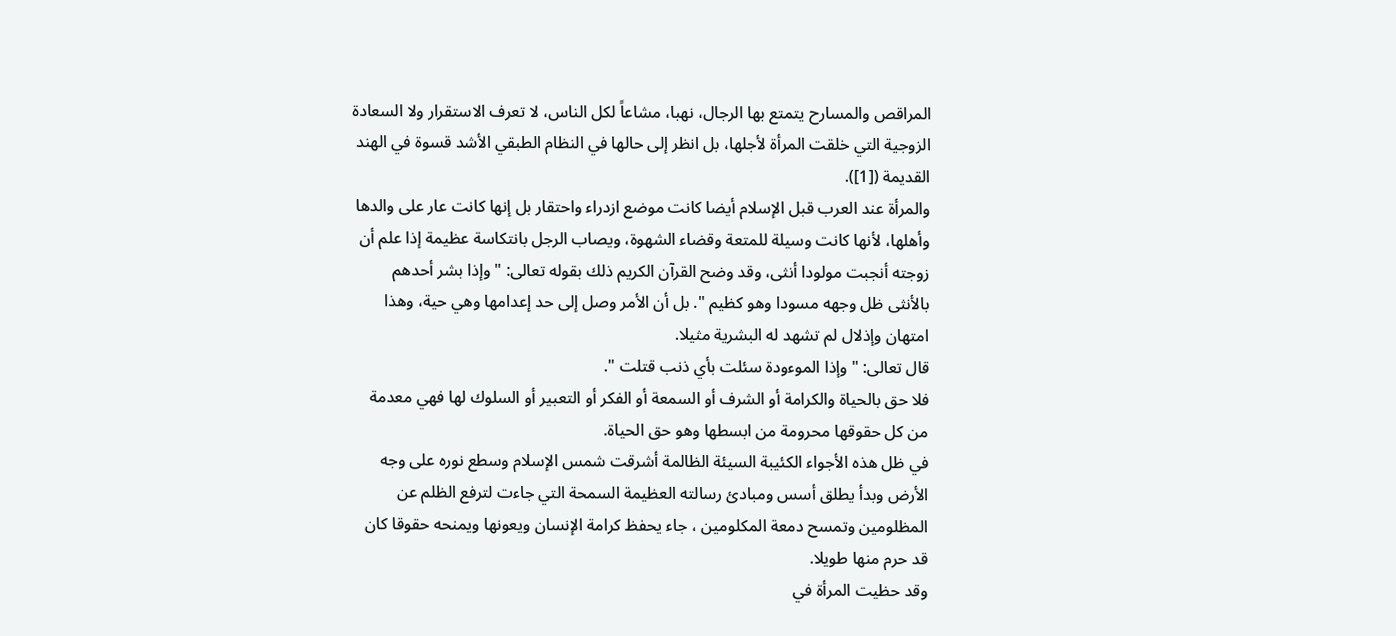المراقص والمسارح يتمتع بها الرجال، نهبا، مشاعاً لكل الناس، لا تعرف الاستقرار ولا السعادة الزوجية التي خلقت المرأة لأجلها، بل انظر إلى حالها في النظام الطبقي الأشد قسوة في الهند القديمة ([1]).
والمرأة عند العرب قبل الإسلام أيضا كانت موضع ازدراء واحتقار بل إنها كانت عار على والدها وأهلها، لأنها كانت وسيلة للمتعة وقضاء الشهوة، ويصاب الرجل بانتكاسة عظيمة إذا علم أن زوجته أنجبت مولودا أنثى، وقد وضح القرآن الكريم ذلك بقوله تعالى: " وإذا بشر أحدهم بالأنثى ظل وجهه مسودا وهو كظيم ". بل أن الأمر وصل إلى حد إعدامها وهي حية، وهذا امتهان وإذلال لم تشهد له البشرية مثيلا.
قال تعالى: " وإذا الموءودة سئلت بأي ذنب قتلت ".
فلا حق بالحياة والكرامة أو الشرف أو السمعة أو الفكر أو التعبير أو السلوك لها فهي معدمة من كل حقوقها محرومة من ابسطها وهو حق الحياة.
في ظل هذه الأجواء الكئيبة السيئة الظالمة أشرقت شمس الإسلام وسطع نوره على وجه الأرض وبدأ يطلق أسس ومبادئ رسالته العظيمة السمحة التي جاءت لترفع الظلم عن المظلومين وتمسح دمعة المكلومين ، جاء يحفظ كرامة الإنسان ويعونها ويمنحه حقوقا كان قد حرم منها طويلا.
وقد حظيت المرأة في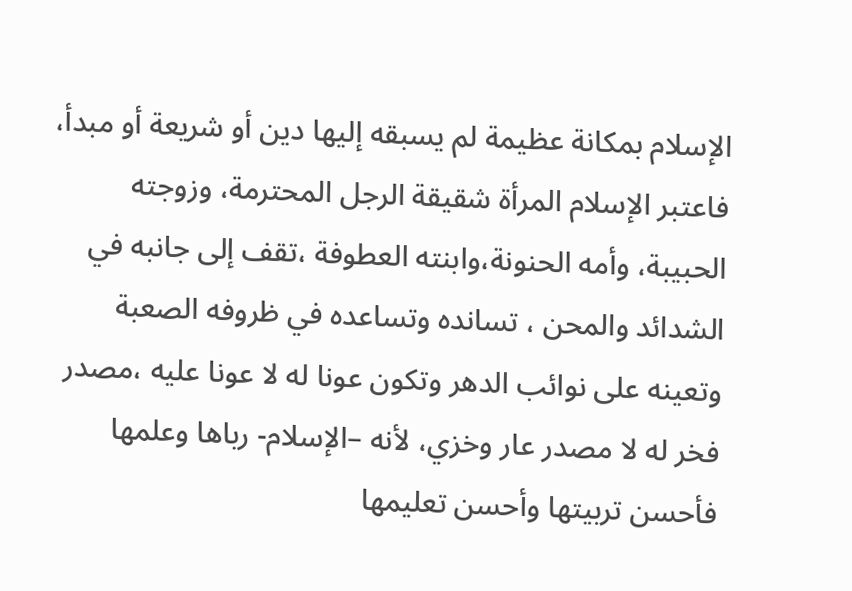الإسلام بمكانة عظيمة لم يسبقه إليها دين أو شريعة أو مبدأ، فاعتبر الإسلام المرأة شقيقة الرجل المحترمة، وزوجته الحبيبة، وأمه الحنونة،وابنته العطوفة ،تقف إلى جانبه في الشدائد والمحن ، تسانده وتساعده في ظروفه الصعبة وتعينه على نوائب الدهر وتكون عونا له لا عونا عليه ،مصدر فخر له لا مصدر عار وخزي، لأنه –الإسلام- رباها وعلمها فأحسن تربيتها وأحسن تعليمها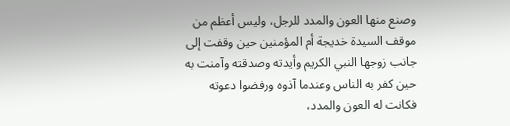وصنع منها العون والمدد للرجل، وليس أعظم من موقف السيدة خديجة أم المؤمنين حين وقفت إلى جانب زوجها النبي الكريم وأيدته وصدقته وآمنت به حين كفر به الناس وعندما آذوه ورفضوا دعوته فكانت له العون والمدد،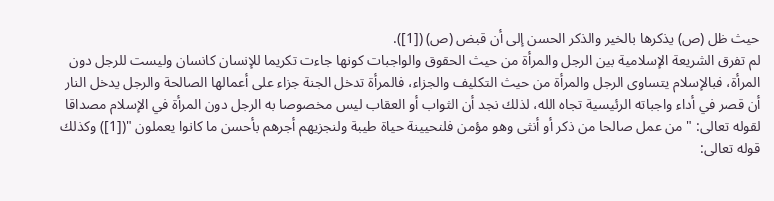حيث ظل (ص) يذكرها بالخير والذكر الحسن إلى أن قبض (ص) ([1]).
لم تفرق الشريعة الإسلامية بين الرجل والمرأة من حيث الحقوق والواجبات كونها جاءت تكريما للإنسان كانسان وليست للرجل دون المرأة، فبالإسلام يتساوى الرجل والمرأة من حيث التكليف والجزاء، فالمرأة تدخل الجنة جزاء على أعمالها الصالحة والرجل يدخل النار أن قصر في أداء واجباته الرئيسية تجاه الله، لذلك نجد أن الثواب أو العقاب ليس مخصوصا به الرجل دون المرأة في الإسلام مصداقا لقوله تعالى: " من عمل صالحا من ذكر أو أنثى وهو مؤمن فلنحيينة حياة طيبة ولنجزيهم أجرهم بأحسن ما كانوا يعملون "([1]) وكذلك قوله تعالى: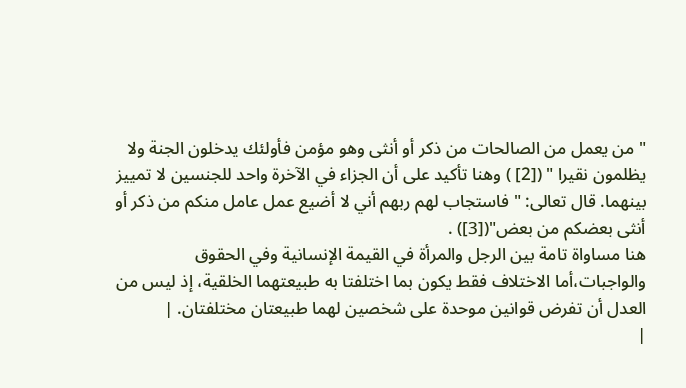" من يعمل من الصالحات من ذكر أو أنثى وهو مؤمن فأولئك يدخلون الجنة ولا يظلمون نقيرا " ([2] ) وهنا تأكيد على أن الجزاء في الآخرة واحد للجنسين لا تمييز بينهما. قال تعالى: " فاستجاب لهم ربهم أني لا أضيع عمل عامل منكم من ذكر أو أنثى بعضكم من بعض"([3]) .
هنا مساواة تامة بين الرجل والمرأة في القيمة الإنسانية وفي الحقوق والواجبات،أما الاختلاف فقط يكون بما اختلفتا به طبيعتهما الخلقية، إذ ليس من العدل أن تفرض قوانين موحدة على شخصين لهما طبيعتان مختلفتان. |
|